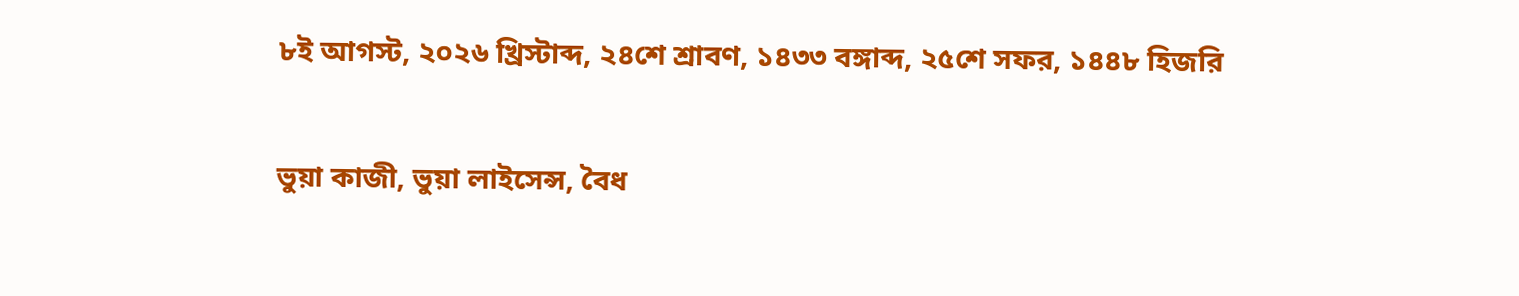৮ই আগস্ট, ২০২৬ খ্রিস্টাব্দ, ২৪শে শ্রাবণ, ১৪৩৩ বঙ্গাব্দ, ২৫শে সফর, ১৪৪৮ হিজরি

ভুয়া কাজী, ভুয়া লাইসেন্স, বৈধ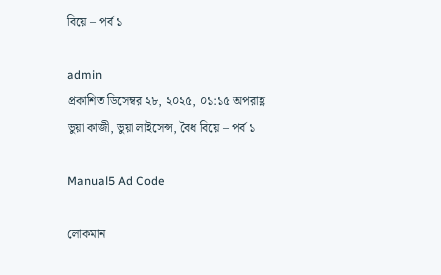বিয়ে – পর্ব ১

admin
প্রকাশিত ডিসেম্বর ২৮, ২০২৫, ০১:১৫ অপরাহ্ণ
ভুয়া কাজী, ভুয়া লাইসেন্স, বৈধ বিয়ে – পর্ব ১

Manual5 Ad Code

লোকমান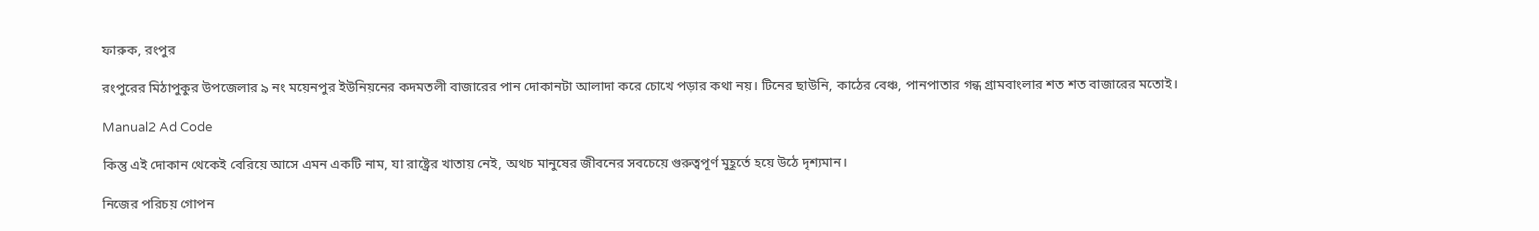ফারুক, রংপুর

রংপুরের মিঠাপুকুর উপজেলার ৯ নং ময়েনপুর ইউনিয়নের কদমতলী বাজারের পান দোকানটা আলাদা করে চোখে পড়ার কথা নয়। টিনের ছাউনি, কাঠের বেঞ্চ, পানপাতার গন্ধ গ্রামবাংলার শত শত বাজারের মতোই।

Manual2 Ad Code

কিন্তু এই দোকান থেকেই বেরিয়ে আসে এমন একটি নাম, যা রাষ্ট্রের খাতায় নেই, অথচ মানুষের জীবনের সবচেয়ে গুরুত্বপূর্ণ মুহূর্তে হয়ে উঠে দৃশ্যমান।

নিজের পরিচয় গোপন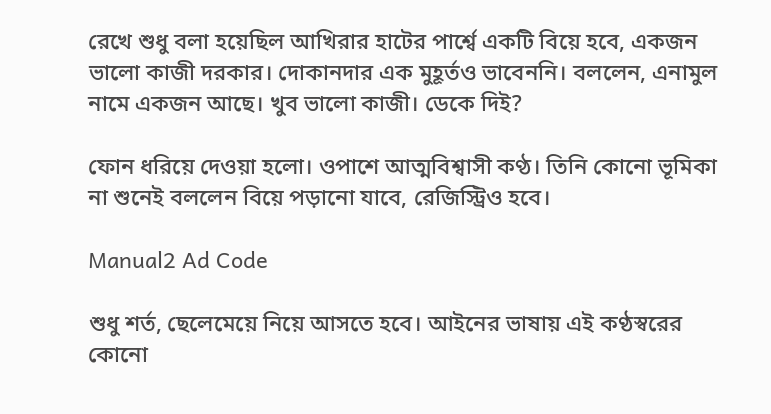রেখে শুধু বলা হয়েছিল আখিরার হাটের পার্শ্বে একটি বিয়ে হবে, একজন ভালো কাজী দরকার। দোকানদার এক মুহূর্তও ভাবেননি। বললেন, এনামুল নামে একজন আছে। খুব ভালো কাজী। ডেকে দিই?

ফোন ধরিয়ে দেওয়া হলো। ওপাশে আত্মবিশ্বাসী কণ্ঠ। তিনি কোনো ভূমিকা না শুনেই বললেন বিয়ে পড়ানো যাবে, রেজিস্ট্রিও হবে।

Manual2 Ad Code

শুধু শর্ত, ছেলেমেয়ে নিয়ে আসতে হবে। আইনের ভাষায় এই কণ্ঠস্বরের কোনো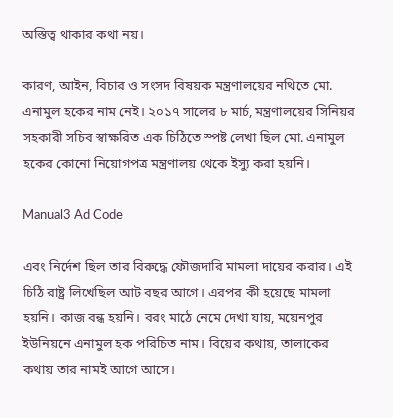অস্তিত্ব থাকার কথা নয়।

কারণ, আইন, বিচার ও সংসদ বিষয়ক মন্ত্রণালয়ের নথিতে মো. এনামুল হকের নাম নেই। ২০১৭ সালের ৮ মার্চ, মন্ত্রণালয়ের সিনিয়র সহকারী সচিব স্বাক্ষরিত এক চিঠিতে স্পষ্ট লেখা ছিল মো. এনামুল হকের কোনো নিয়োগপত্র মন্ত্রণালয় থেকে ইস্যু করা হয়নি।

Manual3 Ad Code

এবং নির্দেশ ছিল তার বিরুদ্ধে ফৌজদারি মামলা দায়ের করার। এই চিঠি রাষ্ট্র লিখেছিল আট বছর আগে। এরপর কী হয়েছে মামলা হয়নি। কাজ বন্ধ হয়নি। বরং মাঠে নেমে দেখা যায়, ময়েনপুর ইউনিয়নে এনামুল হক পরিচিত নাম। বিয়ের কথায়, তালাকের কথায় তার নামই আগে আসে।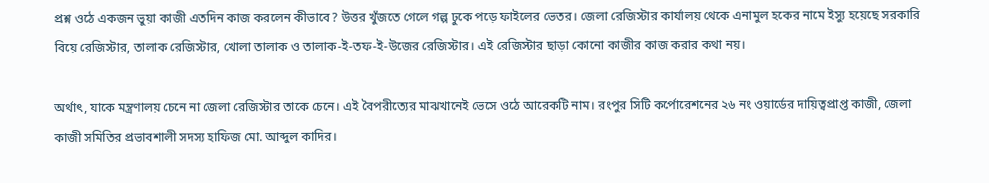প্রশ্ন ওঠে একজন ভুয়া কাজী এতদিন কাজ করলেন কীভাবে? উত্তর খুঁজতে গেলে গল্প ঢুকে পড়ে ফাইলের ভেতর। জেলা রেজিস্টার কার্যালয় থেকে এনামুল হকের নামে ইস্যু হয়েছে সরকারি বিয়ে রেজিস্টার, তালাক রেজিস্টার, খোলা তালাক ও তালাক-ই-তফ-ই-উজের রেজিস্টার। এই রেজিস্টার ছাড়া কোনো কাজীর কাজ করার কথা নয়।

অর্থাৎ, যাকে মন্ত্রণালয় চেনে না জেলা রেজিস্টার তাকে চেনে। এই বৈপরীত্যের মাঝখানেই ভেসে ওঠে আরেকটি নাম। রংপুর সিটি কর্পোরেশনের ২৬ নং ওয়ার্ডের দায়িত্বপ্রাপ্ত কাজী, জেলা কাজী সমিতির প্রভাবশালী সদস্য হাফিজ মো. আব্দুল কাদির।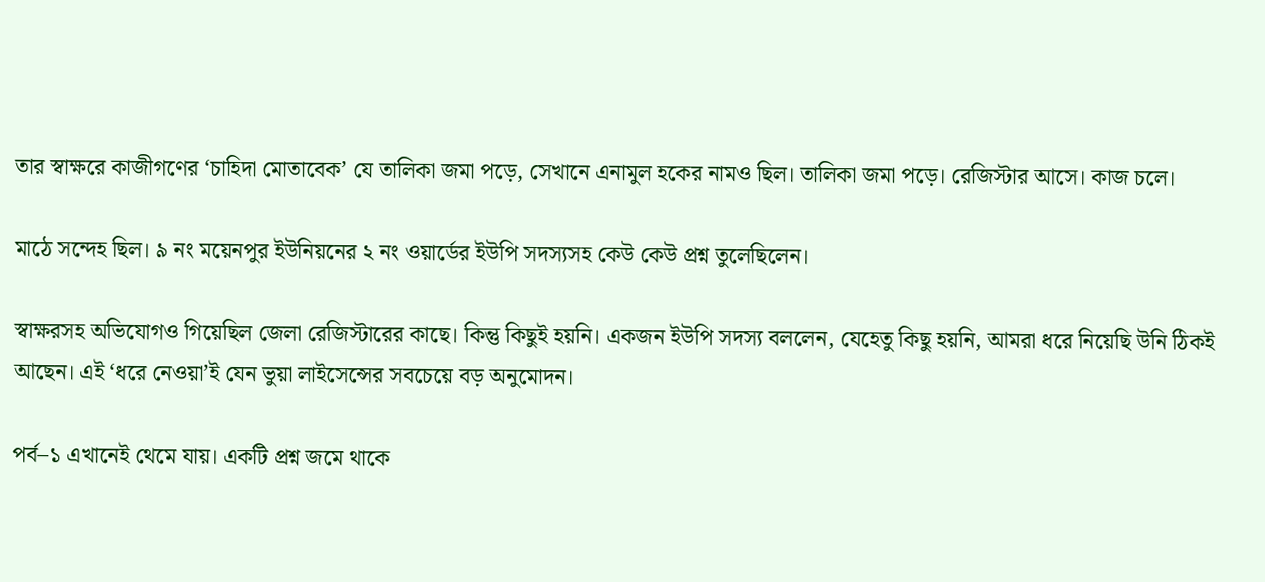তার স্বাক্ষরে কাজীগণের ‘চাহিদা মোতাবেক’ যে তালিকা জমা পড়ে, সেখানে এনামুল হকের নামও ছিল। তালিকা জমা পড়ে। রেজিস্টার আসে। কাজ চলে।

মাঠে সন্দেহ ছিল। ৯ নং ময়েনপুর ইউনিয়নের ২ নং ওয়ার্ডের ইউপি সদস্যসহ কেউ কেউ প্রশ্ন তুলেছিলেন।

স্বাক্ষরসহ অভিযোগও গিয়েছিল জেলা রেজিস্টারের কাছে। কিন্তু কিছুই হয়নি। একজন ইউপি সদস্য বললেন, যেহেতু কিছু হয়নি, আমরা ধরে নিয়েছি উনি ঠিকই আছেন। এই ‘ধরে নেওয়া’ই যেন ভুয়া লাইসেন্সের সবচেয়ে বড় অনুমোদন।

পর্ব–১ এখানেই থেমে যায়। একটি প্রশ্ন জমে থাকে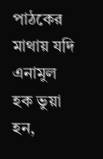পাঠকের মাথায় যদি এনামুল হক ভুয়া হন,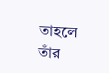তাহলে তাঁর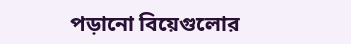পড়ানো বিয়েগুলোর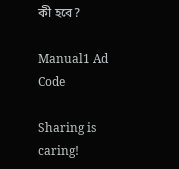কী হবে?

Manual1 Ad Code

Sharing is caring!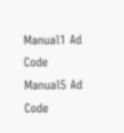Manual1 Ad Code
Manual5 Ad Code